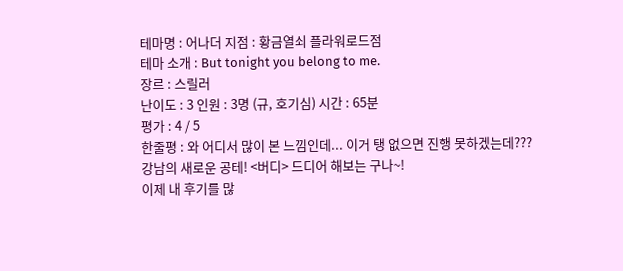테마명 : 어나더 지점 : 황금열쇠 플라워로드점
테마 소개 : But tonight you belong to me.
장르 : 스릴러
난이도 : 3 인원 : 3명 (규, 호기심) 시간 : 65분
평가 : 4 / 5
한줄평 : 와 어디서 많이 본 느낌인데... 이거 탱 없으면 진행 못하겠는데???
강남의 새로운 공테! <버디> 드디어 해보는 구나~!
이제 내 후기를 많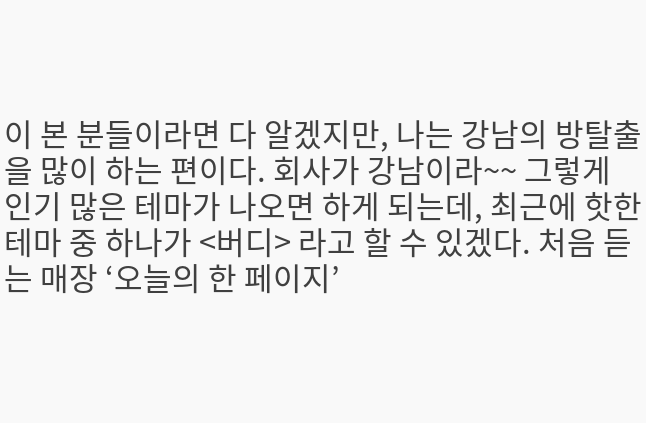이 본 분들이라면 다 알겠지만, 나는 강남의 방탈출을 많이 하는 편이다. 회사가 강남이라~~ 그렇게 인기 많은 테마가 나오면 하게 되는데, 최근에 핫한 테마 중 하나가 <버디> 라고 할 수 있겠다. 처음 듣는 매장 ‘오늘의 한 페이지’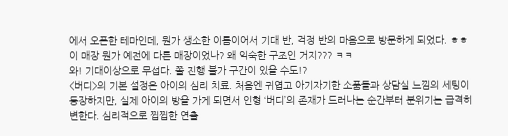에서 오픈한 테마인데, 뭔가 생소한 이름이어서 기대 반, 걱정 반의 마음으로 방문하게 되었다. ㅎㅎ
이 매장 뭔가 예전에 다른 매장이었나? 왜 익숙한 구조인 거지??? ㅋㅋ
와! 기대이상으로 무섭다. 쫄 진행 불가 구간이 있을 수도!?
<버디>의 기본 설정은 아이의 심리 치료. 처음엔 귀엽고 아기자기한 소품들과 상담실 느낌의 세팅이 등장하지만, 실제 아이의 방을 가게 되면서 인형 ‘버디’의 존재가 드러나는 순간부터 분위기는 급격히 변한다. 심리적으로 찝찝한 연출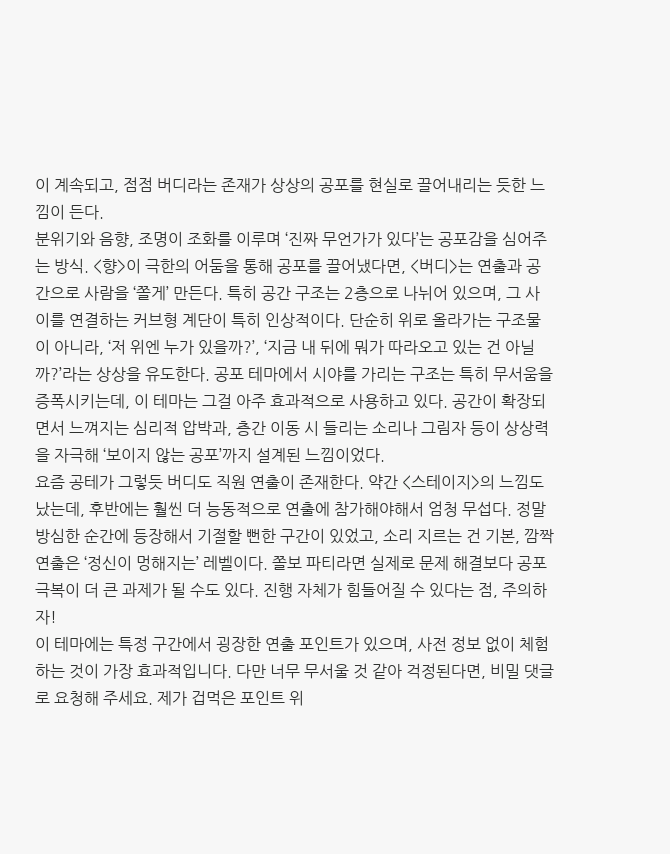이 계속되고, 점점 버디라는 존재가 상상의 공포를 현실로 끌어내리는 듯한 느낌이 든다.
분위기와 음향, 조명이 조화를 이루며 ‘진짜 무언가가 있다’는 공포감을 심어주는 방식. <향>이 극한의 어둠을 통해 공포를 끌어냈다면, <버디>는 연출과 공간으로 사람을 ‘쫄게’ 만든다. 특히 공간 구조는 2층으로 나뉘어 있으며, 그 사이를 연결하는 커브형 계단이 특히 인상적이다. 단순히 위로 올라가는 구조물이 아니라, ‘저 위엔 누가 있을까?’, ‘지금 내 뒤에 뭐가 따라오고 있는 건 아닐까?’라는 상상을 유도한다. 공포 테마에서 시야를 가리는 구조는 특히 무서움을 증폭시키는데, 이 테마는 그걸 아주 효과적으로 사용하고 있다. 공간이 확장되면서 느껴지는 심리적 압박과, 층간 이동 시 들리는 소리나 그림자 등이 상상력을 자극해 ‘보이지 않는 공포’까지 설계된 느낌이었다.
요즘 공테가 그렇듯 버디도 직원 연출이 존재한다. 약간 <스테이지>의 느낌도 났는데, 후반에는 훨씬 더 능동적으로 연출에 참가해야해서 엄청 무섭다. 정말 방심한 순간에 등장해서 기절할 뻔한 구간이 있었고, 소리 지르는 건 기본, 깜짝 연출은 ‘정신이 멍해지는’ 레벨이다. 쫄보 파티라면 실제로 문제 해결보다 공포 극복이 더 큰 과제가 될 수도 있다. 진행 자체가 힘들어질 수 있다는 점, 주의하자!
이 테마에는 특정 구간에서 굉장한 연출 포인트가 있으며, 사전 정보 없이 체험하는 것이 가장 효과적입니다. 다만 너무 무서울 것 같아 걱정된다면, 비밀 댓글로 요청해 주세요. 제가 겁먹은 포인트 위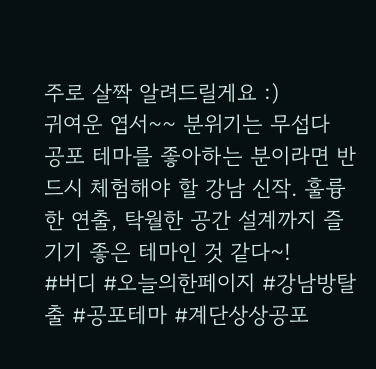주로 살짝 알려드릴게요 :)
귀여운 엽서~~ 분위기는 무섭다
공포 테마를 좋아하는 분이라면 반드시 체험해야 할 강남 신작. 훌륭한 연출, 탁월한 공간 설계까지 즐기기 좋은 테마인 것 같다~!
#버디 #오늘의한페이지 #강남방탈출 #공포테마 #계단상상공포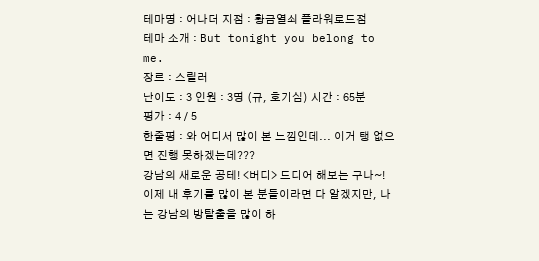테마명 : 어나더 지점 : 황금열쇠 플라워로드점
테마 소개 : But tonight you belong to me.
장르 : 스릴러
난이도 : 3 인원 : 3명 (규, 호기심) 시간 : 65분
평가 : 4 / 5
한줄평 : 와 어디서 많이 본 느낌인데... 이거 탱 없으면 진행 못하겠는데???
강남의 새로운 공테! <버디> 드디어 해보는 구나~!
이제 내 후기를 많이 본 분들이라면 다 알겠지만, 나는 강남의 방탈출을 많이 하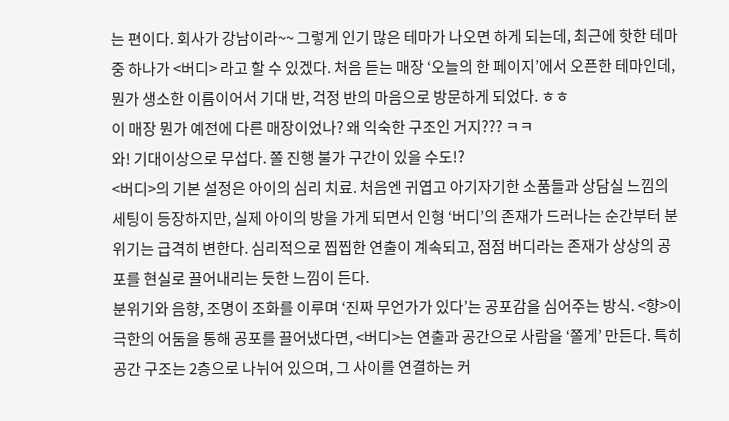는 편이다. 회사가 강남이라~~ 그렇게 인기 많은 테마가 나오면 하게 되는데, 최근에 핫한 테마 중 하나가 <버디> 라고 할 수 있겠다. 처음 듣는 매장 ‘오늘의 한 페이지’에서 오픈한 테마인데, 뭔가 생소한 이름이어서 기대 반, 걱정 반의 마음으로 방문하게 되었다. ㅎㅎ
이 매장 뭔가 예전에 다른 매장이었나? 왜 익숙한 구조인 거지??? ㅋㅋ
와! 기대이상으로 무섭다. 쫄 진행 불가 구간이 있을 수도!?
<버디>의 기본 설정은 아이의 심리 치료. 처음엔 귀엽고 아기자기한 소품들과 상담실 느낌의 세팅이 등장하지만, 실제 아이의 방을 가게 되면서 인형 ‘버디’의 존재가 드러나는 순간부터 분위기는 급격히 변한다. 심리적으로 찝찝한 연출이 계속되고, 점점 버디라는 존재가 상상의 공포를 현실로 끌어내리는 듯한 느낌이 든다.
분위기와 음향, 조명이 조화를 이루며 ‘진짜 무언가가 있다’는 공포감을 심어주는 방식. <향>이 극한의 어둠을 통해 공포를 끌어냈다면, <버디>는 연출과 공간으로 사람을 ‘쫄게’ 만든다. 특히 공간 구조는 2층으로 나뉘어 있으며, 그 사이를 연결하는 커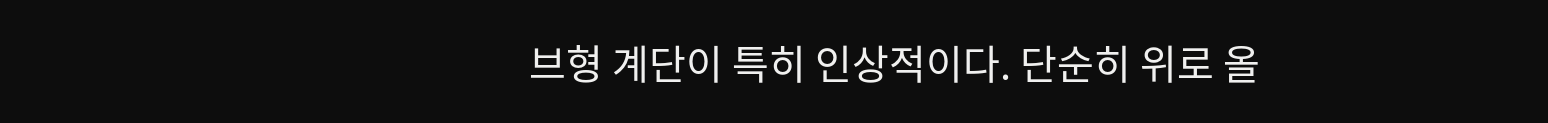브형 계단이 특히 인상적이다. 단순히 위로 올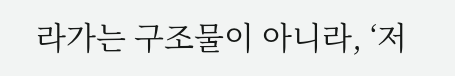라가는 구조물이 아니라, ‘저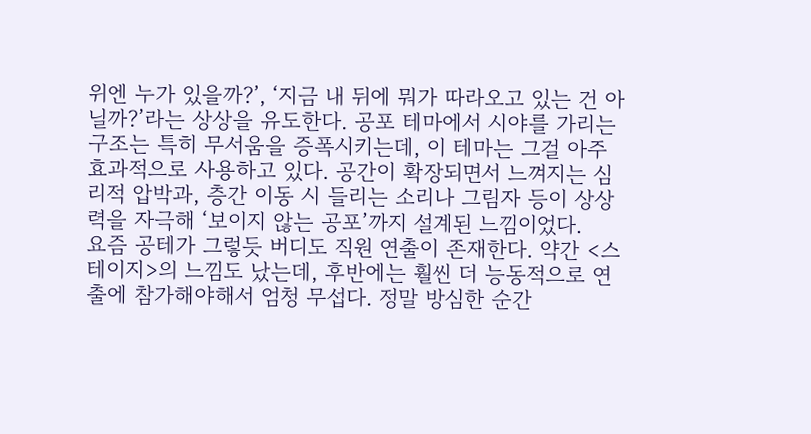위엔 누가 있을까?’, ‘지금 내 뒤에 뭐가 따라오고 있는 건 아닐까?’라는 상상을 유도한다. 공포 테마에서 시야를 가리는 구조는 특히 무서움을 증폭시키는데, 이 테마는 그걸 아주 효과적으로 사용하고 있다. 공간이 확장되면서 느껴지는 심리적 압박과, 층간 이동 시 들리는 소리나 그림자 등이 상상력을 자극해 ‘보이지 않는 공포’까지 설계된 느낌이었다.
요즘 공테가 그렇듯 버디도 직원 연출이 존재한다. 약간 <스테이지>의 느낌도 났는데, 후반에는 훨씬 더 능동적으로 연출에 참가해야해서 엄청 무섭다. 정말 방심한 순간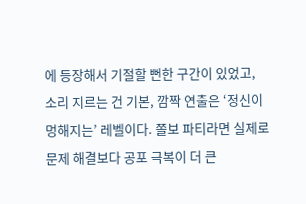에 등장해서 기절할 뻔한 구간이 있었고, 소리 지르는 건 기본, 깜짝 연출은 ‘정신이 멍해지는’ 레벨이다. 쫄보 파티라면 실제로 문제 해결보다 공포 극복이 더 큰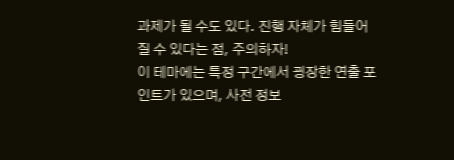과제가 될 수도 있다. 진행 자체가 힘들어질 수 있다는 점, 주의하자!
이 테마에는 특정 구간에서 굉장한 연출 포인트가 있으며, 사전 정보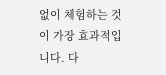없이 체험하는 것이 가장 효과적입니다. 다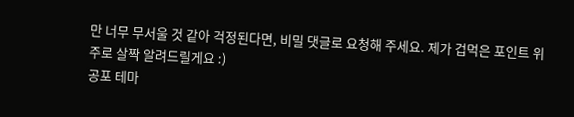만 너무 무서울 것 같아 걱정된다면, 비밀 댓글로 요청해 주세요. 제가 겁먹은 포인트 위주로 살짝 알려드릴게요 :)
공포 테마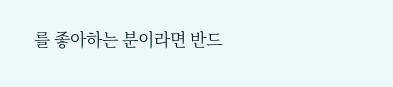를 좋아하는 분이라면 반드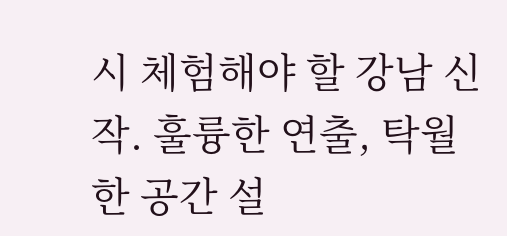시 체험해야 할 강남 신작. 훌륭한 연출, 탁월한 공간 설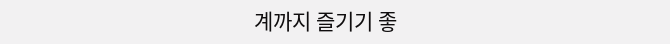계까지 즐기기 좋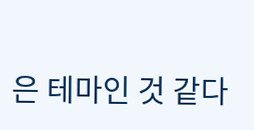은 테마인 것 같다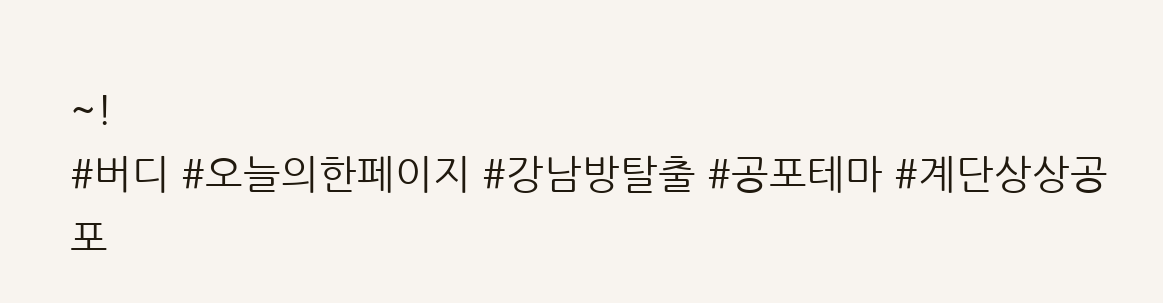~!
#버디 #오늘의한페이지 #강남방탈출 #공포테마 #계단상상공포